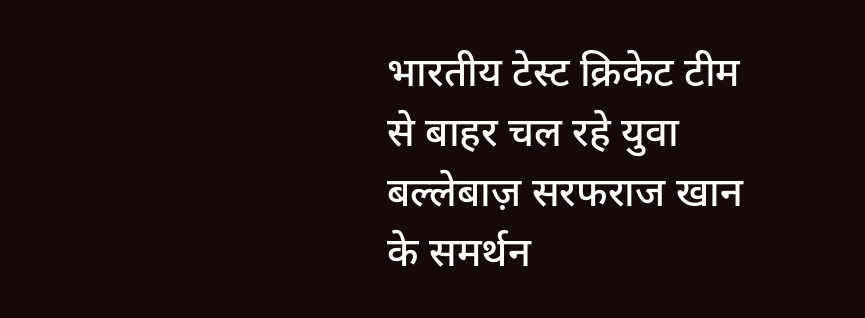भारतीय टेस्ट क्रिकेट टीम से बाहर चल रहे युवा बल्लेबाज़ सरफराज खान के समर्थन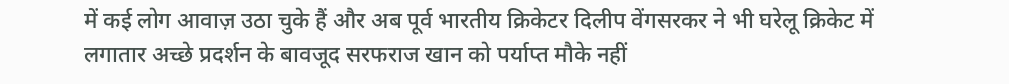में कई लोग आवाज़ उठा चुके हैं और अब पूर्व भारतीय क्रिकेटर दिलीप वेंगसरकर ने भी घरेलू क्रिकेट में लगातार अच्छे प्रदर्शन के बावजूद सरफराज खान को पर्याप्त मौके नहीं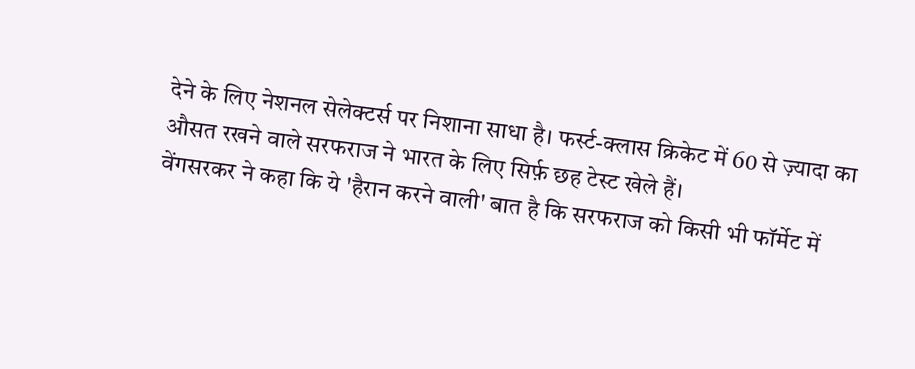देने के लिए नेशनल सेलेक्टर्स पर निशाना साधा है। फर्स्ट-क्लास क्रिकेट में 60 से ज़्यादा का औसत रखने वाले सरफराज ने भारत के लिए सिर्फ़ छह टेस्ट खेले हैं।
वेंगसरकर ने कहा कि ये 'हैरान करने वाली' बात है कि सरफराज को किसी भी फॉर्मेट में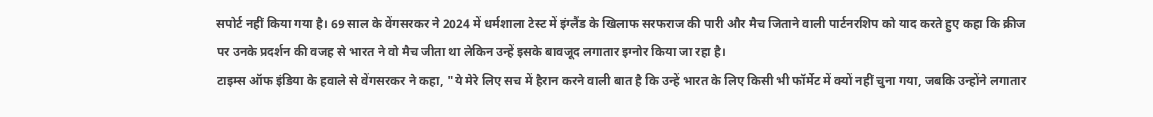सपोर्ट नहीं किया गया है। 69 साल के वेंगसरकर ने 2024 में धर्मशाला टेस्ट में इंग्लैंड के खिलाफ सरफराज की पारी और मैच जिताने वाली पार्टनरशिप को याद करते हुए कहा कि क्रीज पर उनके प्रदर्शन की वजह से भारत ने वो मैच जीता था लेकिन उन्हें इसके बावजूद लगातार इग्नोर किया जा रहा है।
टाइम्स ऑफ इंडिया के हवाले से वेंगसरकर ने कहा, "ये मेरे लिए सच में हैरान करने वाली बात है कि उन्हें भारत के लिए किसी भी फॉर्मेट में क्यों नहीं चुना गया, जबकि उन्होंने लगातार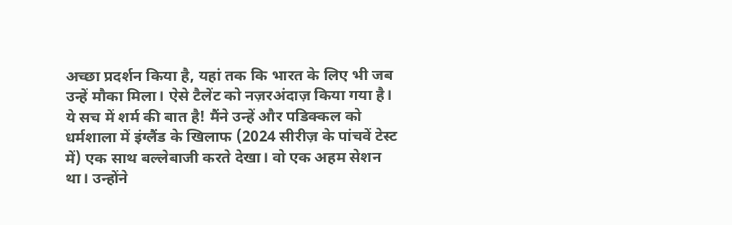अच्छा प्रदर्शन किया है, यहां तक कि भारत के लिए भी जब उन्हें मौका मिला। ऐसे टैलेंट को नज़रअंदाज़ किया गया है। ये सच में शर्म की बात है! मैंने उन्हें और पडिक्कल को धर्मशाला में इंग्लैंड के खिलाफ (2024 सीरीज़ के पांचवें टेस्ट में) एक साथ बल्लेबाजी करते देखा। वो एक अहम सेशन था। उन्होंने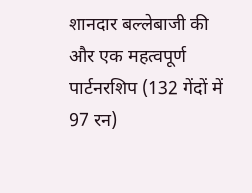शानदार बल्लेबाजी की और एक महत्वपूर्ण पार्टनरशिप (132 गेंदों में 97 रन)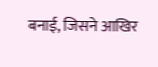बनाई, जिसने आखिर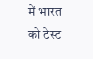में भारत को टेस्ट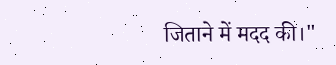जिताने में मदद की।"